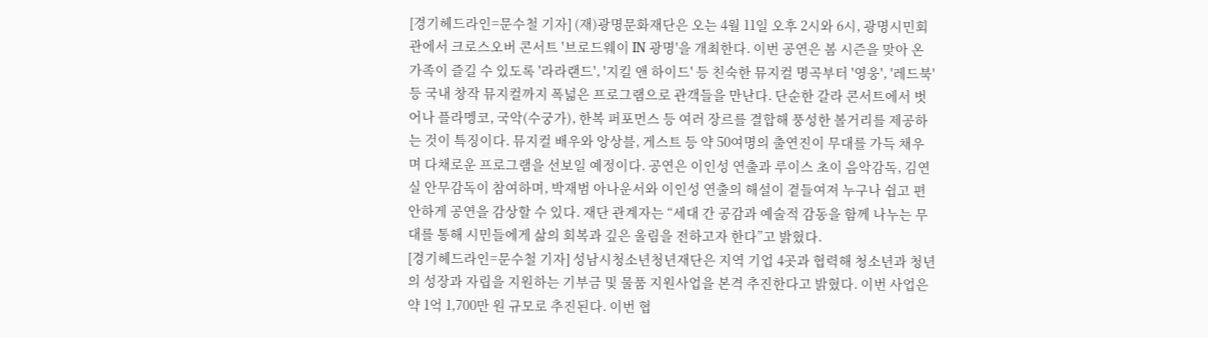[경기헤드라인=문수철 기자] (재)광명문화재단은 오는 4월 11일 오후 2시와 6시, 광명시민회관에서 크로스오버 콘서트 '브로드웨이 IN 광명'을 개최한다. 이번 공연은 봄 시즌을 맞아 온 가족이 즐길 수 있도록 '라라랜드', '지킬 앤 하이드' 등 친숙한 뮤지컬 명곡부터 '영웅', '레드북' 등 국내 창작 뮤지컬까지 폭넓은 프로그램으로 관객들을 만난다. 단순한 갈라 콘서트에서 벗어나 플라멩코, 국악(수궁가), 한복 퍼포먼스 등 여러 장르를 결합해 풍성한 볼거리를 제공하는 것이 특징이다. 뮤지컬 배우와 앙상블, 게스트 등 약 50여명의 출연진이 무대를 가득 채우며 다채로운 프로그램을 선보일 예정이다. 공연은 이인성 연출과 루이스 초이 음악감독, 김연실 안무감독이 참여하며, 박재범 아나운서와 이인성 연출의 해설이 곁들여져 누구나 쉽고 편안하게 공연을 감상할 수 있다. 재단 관계자는 “세대 간 공감과 예술적 감동을 함께 나누는 무대를 통해 시민들에게 삶의 회복과 깊은 울림을 전하고자 한다”고 밝혔다.
[경기헤드라인=문수철 기자] 성남시청소년청년재단은 지역 기업 4곳과 협력해 청소년과 청년의 성장과 자립을 지원하는 기부금 및 물품 지원사업을 본격 추진한다고 밝혔다. 이번 사업은 약 1억 1,700만 원 규모로 추진된다. 이번 협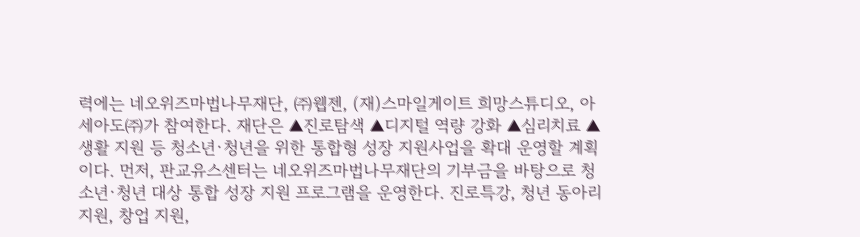력에는 네오위즈마법나무재단, ㈜웹젠, (재)스마일게이트 희망스튜디오, 아세아도㈜가 참여한다. 재단은 ▲진로탐색 ▲디지털 역량 강화 ▲심리치료 ▲생활 지원 등 청소년·청년을 위한 통합형 성장 지원사업을 확대 운영할 계획이다. 먼저, 판교유스센터는 네오위즈마법나무재단의 기부금을 바탕으로 청소년·청년 대상 통합 성장 지원 프로그램을 운영한다. 진로특강, 청년 동아리 지원, 창업 지원,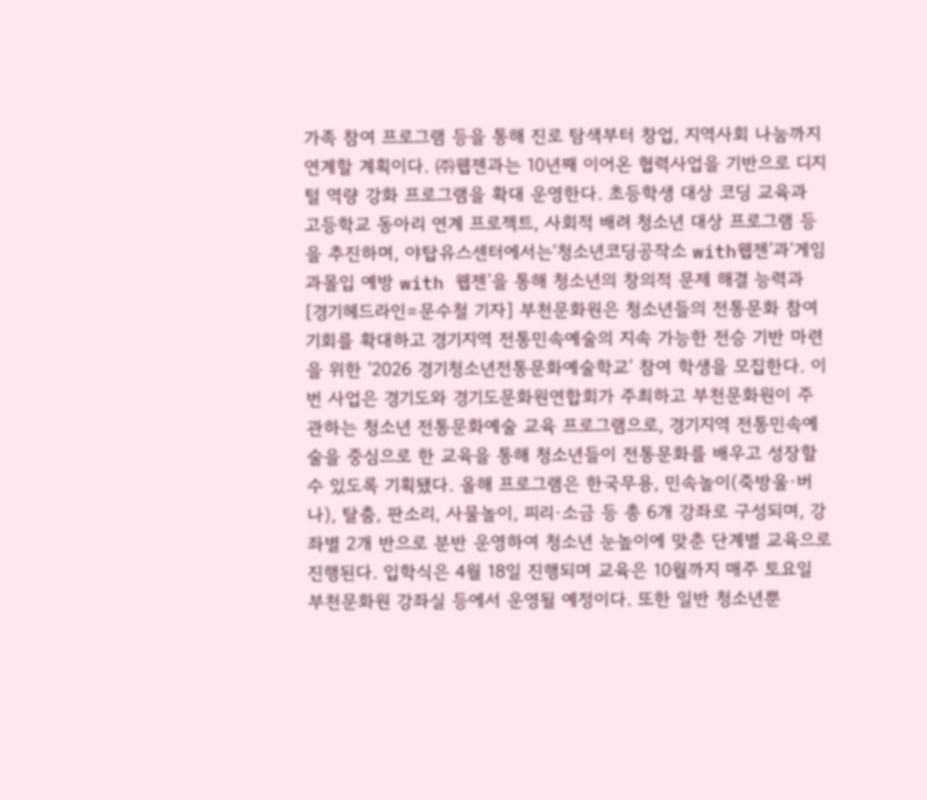가족 참여 프로그램 등을 통해 진로 탐색부터 창업, 지역사회 나눔까지 연계할 계획이다. ㈜웹젠과는 10년째 이어온 협력사업을 기반으로 디지털 역량 강화 프로그램을 확대 운영한다. 초등학생 대상 코딩 교육과 고등학교 동아리 연계 프로젝트, 사회적 배려 청소년 대상 프로그램 등을 추진하며, 야탑유스센터에서는‘청소년코딩공작소 with웹젠’과‘게임 과몰입 예방 with 웹젠’을 통해 청소년의 창의적 문제 해결 능력과
[경기헤드라인=문수철 기자] 부천문화원은 청소년들의 전통문화 참여 기회를 확대하고 경기지역 전통민속예술의 지속 가능한 전승 기반 마련을 위한 ‘2026 경기청소년전통문화예술학교’ 참여 학생을 모집한다. 이번 사업은 경기도와 경기도문화원연합회가 주최하고 부천문화원이 주관하는 청소년 전통문화예술 교육 프로그램으로, 경기지역 전통민속예술을 중심으로 한 교육을 통해 청소년들이 전통문화를 배우고 성장할 수 있도록 기획됐다. 올해 프로그램은 한국무용, 민속놀이(죽방울·버나), 탈춤, 판소리, 사물놀이, 피리·소금 등 총 6개 강좌로 구성되며, 강좌별 2개 반으로 분반 운영하여 청소년 눈높이에 맞춘 단계별 교육으로 진행된다. 입학식은 4월 18일 진행되며 교육은 10월까지 매주 토요일 부천문화원 강좌실 등에서 운영될 예정이다. 또한 일반 청소년뿐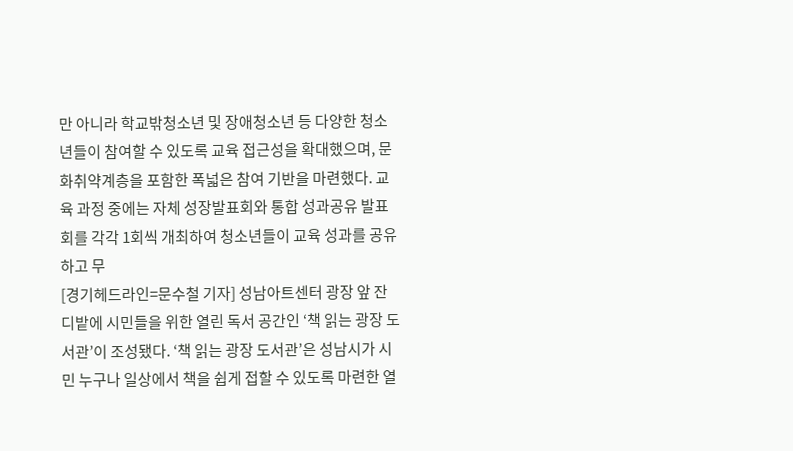만 아니라 학교밖청소년 및 장애청소년 등 다양한 청소년들이 참여할 수 있도록 교육 접근성을 확대했으며, 문화취약계층을 포함한 폭넓은 참여 기반을 마련했다. 교육 과정 중에는 자체 성장발표회와 통합 성과공유 발표회를 각각 1회씩 개최하여 청소년들이 교육 성과를 공유하고 무
[경기헤드라인=문수철 기자] 성남아트센터 광장 앞 잔디밭에 시민들을 위한 열린 독서 공간인 ‘책 읽는 광장 도서관’이 조성됐다. ‘책 읽는 광장 도서관’은 성남시가 시민 누구나 일상에서 책을 쉽게 접할 수 있도록 마련한 열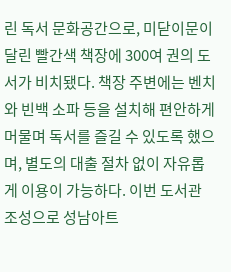린 독서 문화공간으로, 미닫이문이 달린 빨간색 책장에 300여 권의 도서가 비치됐다. 책장 주변에는 벤치와 빈백 소파 등을 설치해 편안하게 머물며 독서를 즐길 수 있도록 했으며, 별도의 대출 절차 없이 자유롭게 이용이 가능하다. 이번 도서관 조성으로 성남아트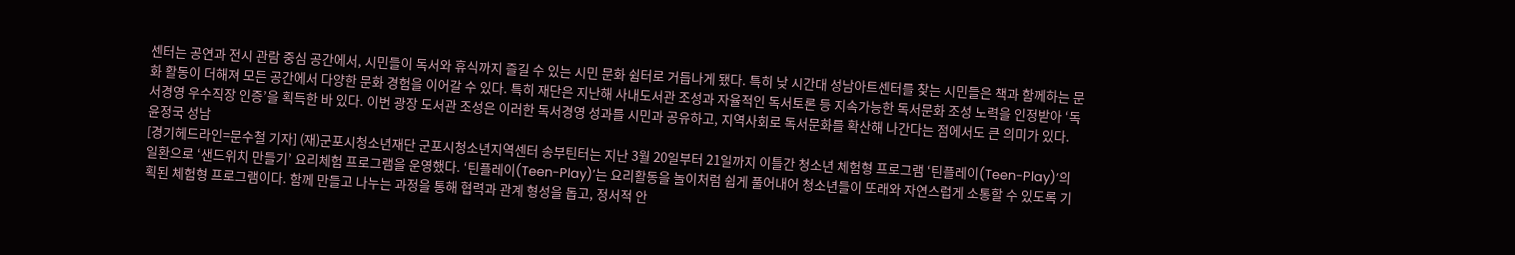센터는 공연과 전시 관람 중심 공간에서, 시민들이 독서와 휴식까지 즐길 수 있는 시민 문화 쉼터로 거듭나게 됐다. 특히 낮 시간대 성남아트센터를 찾는 시민들은 책과 함께하는 문화 활동이 더해져 모든 공간에서 다양한 문화 경험을 이어갈 수 있다. 특히 재단은 지난해 사내도서관 조성과 자율적인 독서토론 등 지속가능한 독서문화 조성 노력을 인정받아 ‘독서경영 우수직장 인증’을 획득한 바 있다. 이번 광장 도서관 조성은 이러한 독서경영 성과를 시민과 공유하고, 지역사회로 독서문화를 확산해 나간다는 점에서도 큰 의미가 있다. 윤정국 성남
[경기헤드라인=문수철 기자] (재)군포시청소년재단 군포시청소년지역센터 송부틴터는 지난 3월 20일부터 21일까지 이틀간 청소년 체험형 프로그램 ‘틴플레이(Teen-Play)’의 일환으로 ‘샌드위치 만들기’ 요리체험 프로그램을 운영했다. ‘틴플레이(Teen-Play)’는 요리활동을 놀이처럼 쉽게 풀어내어 청소년들이 또래와 자연스럽게 소통할 수 있도록 기획된 체험형 프로그램이다. 함께 만들고 나누는 과정을 통해 협력과 관계 형성을 돕고, 정서적 안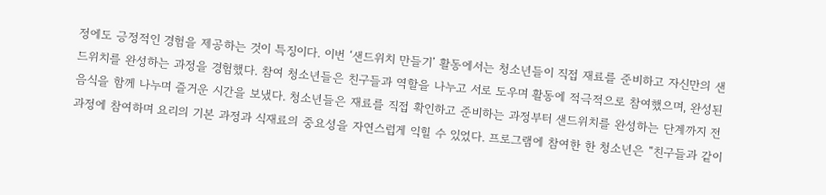정에도 긍정적인 경험을 제공하는 것이 특징이다. 이번 ‘샌드위치 만들기’ 활동에서는 청소년들이 직접 재료를 준비하고 자신만의 샌드위치를 완성하는 과정을 경험했다. 참여 청소년들은 친구들과 역할을 나누고 서로 도우며 활동에 적극적으로 참여했으며, 완성된 음식을 함께 나누며 즐거운 시간을 보냈다. 청소년들은 재료를 직접 확인하고 준비하는 과정부터 샌드위치를 완성하는 단계까지 전 과정에 참여하며 요리의 기본 과정과 식재료의 중요성을 자연스럽게 익힐 수 있었다. 프로그램에 참여한 한 청소년은 “친구들과 같이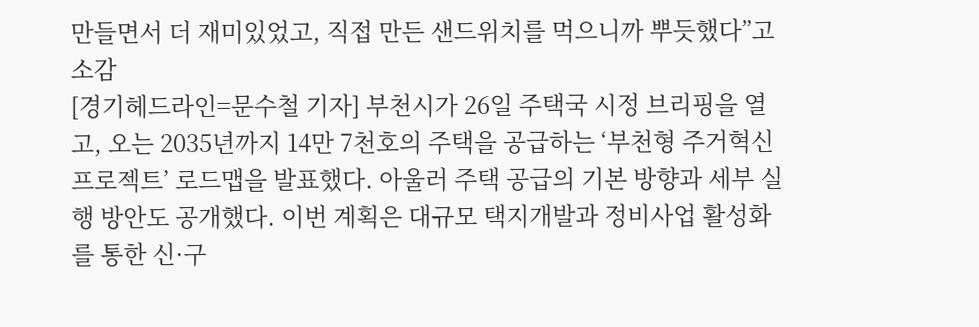만들면서 더 재미있었고, 직접 만든 샌드위치를 먹으니까 뿌듯했다”고 소감
[경기헤드라인=문수철 기자] 부천시가 26일 주택국 시정 브리핑을 열고, 오는 2035년까지 14만 7천호의 주택을 공급하는 ‘부천형 주거혁신 프로젝트’ 로드맵을 발표했다. 아울러 주택 공급의 기본 방향과 세부 실행 방안도 공개했다. 이번 계획은 대규모 택지개발과 정비사업 활성화를 통한 신·구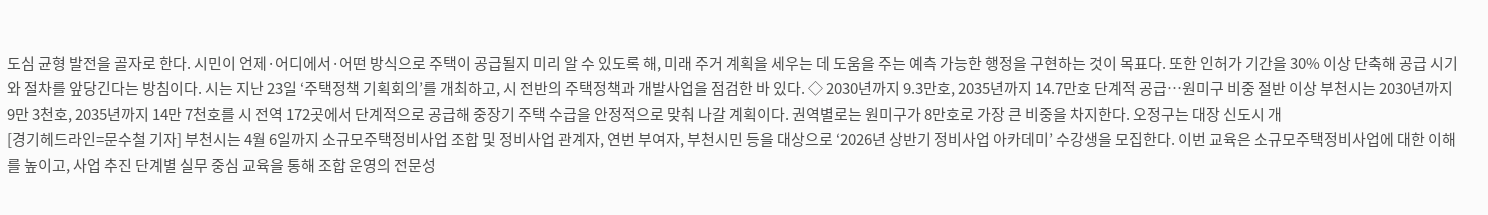도심 균형 발전을 골자로 한다. 시민이 언제·어디에서·어떤 방식으로 주택이 공급될지 미리 알 수 있도록 해, 미래 주거 계획을 세우는 데 도움을 주는 예측 가능한 행정을 구현하는 것이 목표다. 또한 인허가 기간을 30% 이상 단축해 공급 시기와 절차를 앞당긴다는 방침이다. 시는 지난 23일 ‘주택정책 기획회의’를 개최하고, 시 전반의 주택정책과 개발사업을 점검한 바 있다. ◇ 2030년까지 9.3만호, 2035년까지 14.7만호 단계적 공급…원미구 비중 절반 이상 부천시는 2030년까지 9만 3천호, 2035년까지 14만 7천호를 시 전역 172곳에서 단계적으로 공급해 중장기 주택 수급을 안정적으로 맞춰 나갈 계획이다. 권역별로는 원미구가 8만호로 가장 큰 비중을 차지한다. 오정구는 대장 신도시 개
[경기헤드라인=문수철 기자] 부천시는 4월 6일까지 소규모주택정비사업 조합 및 정비사업 관계자, 연번 부여자, 부천시민 등을 대상으로 ‘2026년 상반기 정비사업 아카데미’ 수강생을 모집한다. 이번 교육은 소규모주택정비사업에 대한 이해를 높이고, 사업 추진 단계별 실무 중심 교육을 통해 조합 운영의 전문성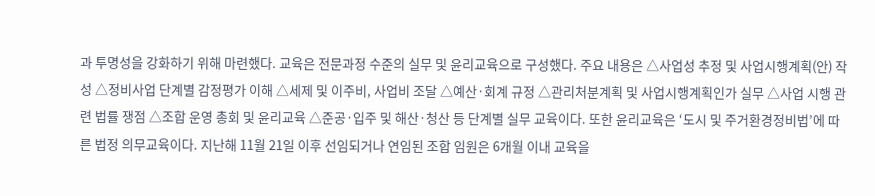과 투명성을 강화하기 위해 마련했다. 교육은 전문과정 수준의 실무 및 윤리교육으로 구성했다. 주요 내용은 △사업성 추정 및 사업시행계획(안) 작성 △정비사업 단계별 감정평가 이해 △세제 및 이주비, 사업비 조달 △예산·회계 규정 △관리처분계획 및 사업시행계획인가 실무 △사업 시행 관련 법률 쟁점 △조합 운영 총회 및 윤리교육 △준공·입주 및 해산·청산 등 단계별 실무 교육이다. 또한 윤리교육은 ‘도시 및 주거환경정비법’에 따른 법정 의무교육이다. 지난해 11월 21일 이후 선임되거나 연임된 조합 임원은 6개월 이내 교육을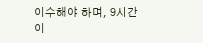이수해야 하며, 9시간 이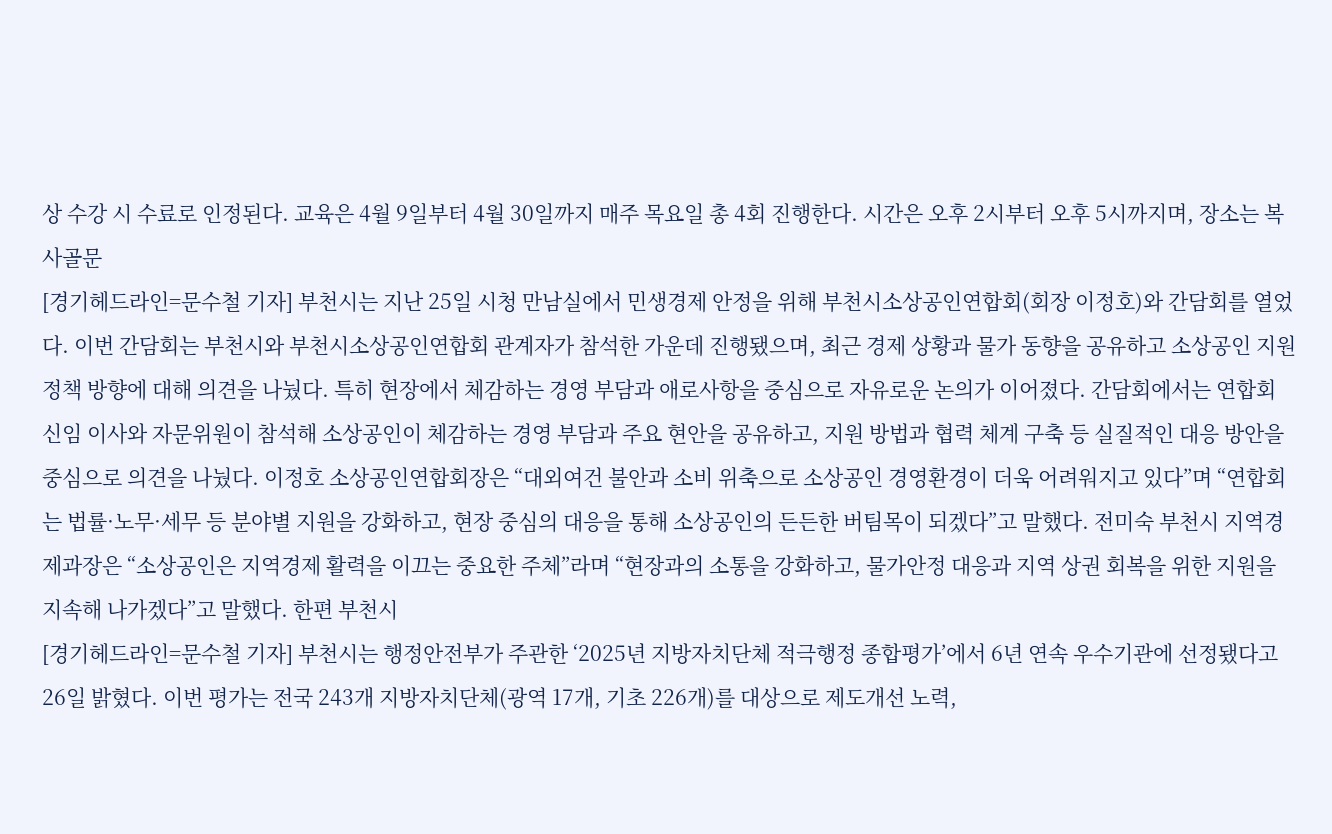상 수강 시 수료로 인정된다. 교육은 4월 9일부터 4월 30일까지 매주 목요일 총 4회 진행한다. 시간은 오후 2시부터 오후 5시까지며, 장소는 복사골문
[경기헤드라인=문수철 기자] 부천시는 지난 25일 시청 만남실에서 민생경제 안정을 위해 부천시소상공인연합회(회장 이정호)와 간담회를 열었다. 이번 간담회는 부천시와 부천시소상공인연합회 관계자가 참석한 가운데 진행됐으며, 최근 경제 상황과 물가 동향을 공유하고 소상공인 지원 정책 방향에 대해 의견을 나눴다. 특히 현장에서 체감하는 경영 부담과 애로사항을 중심으로 자유로운 논의가 이어졌다. 간담회에서는 연합회 신임 이사와 자문위원이 참석해 소상공인이 체감하는 경영 부담과 주요 현안을 공유하고, 지원 방법과 협력 체계 구축 등 실질적인 대응 방안을 중심으로 의견을 나눴다. 이정호 소상공인연합회장은 “대외여건 불안과 소비 위축으로 소상공인 경영환경이 더욱 어려워지고 있다”며 “연합회는 법률·노무·세무 등 분야별 지원을 강화하고, 현장 중심의 대응을 통해 소상공인의 든든한 버팀목이 되겠다”고 말했다. 전미숙 부천시 지역경제과장은 “소상공인은 지역경제 활력을 이끄는 중요한 주체”라며 “현장과의 소통을 강화하고, 물가안정 대응과 지역 상권 회복을 위한 지원을 지속해 나가겠다”고 말했다. 한편 부천시
[경기헤드라인=문수철 기자] 부천시는 행정안전부가 주관한 ‘2025년 지방자치단체 적극행정 종합평가’에서 6년 연속 우수기관에 선정됐다고 26일 밝혔다. 이번 평가는 전국 243개 지방자치단체(광역 17개, 기초 226개)를 대상으로 제도개선 노력,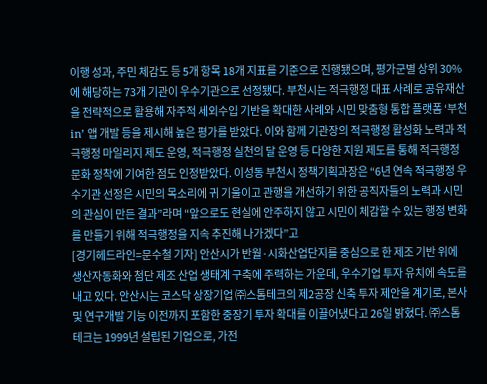이행 성과, 주민 체감도 등 5개 항목 18개 지표를 기준으로 진행됐으며, 평가군별 상위 30%에 해당하는 73개 기관이 우수기관으로 선정됐다. 부천시는 적극행정 대표 사례로 공유재산을 전략적으로 활용해 자주적 세외수입 기반을 확대한 사례와 시민 맞춤형 통합 플랫폼 ‘부천in’ 앱 개발 등을 제시해 높은 평가를 받았다. 이와 함께 기관장의 적극행정 활성화 노력과 적극행정 마일리지 제도 운영, 적극행정 실천의 달 운영 등 다양한 지원 제도를 통해 적극행정 문화 정착에 기여한 점도 인정받았다. 이성동 부천시 정책기획과장은 “6년 연속 적극행정 우수기관 선정은 시민의 목소리에 귀 기울이고 관행을 개선하기 위한 공직자들의 노력과 시민의 관심이 만든 결과”라며 “앞으로도 현실에 안주하지 않고 시민이 체감할 수 있는 행정 변화를 만들기 위해 적극행정을 지속 추진해 나가겠다”고
[경기헤드라인=문수철 기자] 안산시가 반월·시화산업단지를 중심으로 한 제조 기반 위에 생산자동화와 첨단 제조 산업 생태계 구축에 주력하는 가운데, 우수기업 투자 유치에 속도를 내고 있다. 안산시는 코스닥 상장기업 ㈜스톰테크의 제2공장 신축 투자 제안을 계기로, 본사 및 연구개발 기능 이전까지 포함한 중장기 투자 확대를 이끌어냈다고 26일 밝혔다. ㈜스톰테크는 1999년 설립된 기업으로, 가전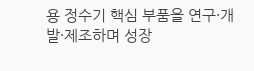용 정수기 핵심 부품을 연구·개발·제조하며 성장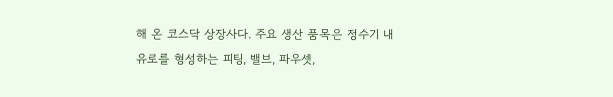해 온 코스닥 상장사다. 주요 생산 품목은 정수기 내 유로를 형성하는 피팅, 밸브, 파우셋,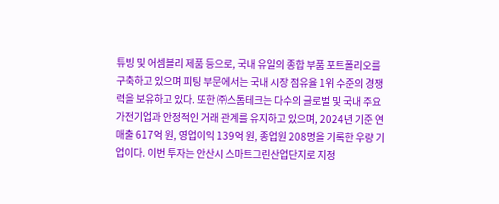튜빙 및 어셈블리 제품 등으로, 국내 유일의 종합 부품 포트폴리오를 구축하고 있으며 피팅 부문에서는 국내 시장 점유율 1위 수준의 경쟁력을 보유하고 있다. 또한 ㈜스톰테크는 다수의 글로벌 및 국내 주요 가전기업과 안정적인 거래 관계를 유지하고 있으며, 2024년 기준 연 매출 617억 원, 영업이익 139억 원, 종업원 208명을 기록한 우량 기업이다. 이번 투자는 안산시 스마트그린산업단지로 지정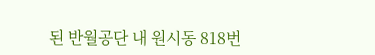된 반월공단 내 원시동 818번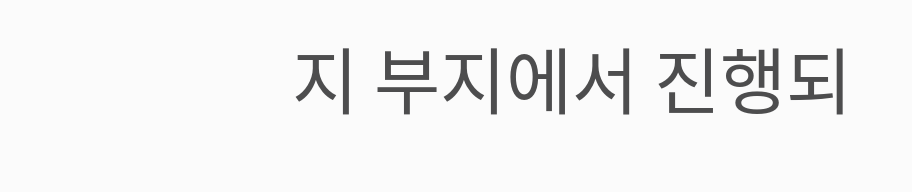지 부지에서 진행되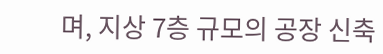며, 지상 7층 규모의 공장 신축